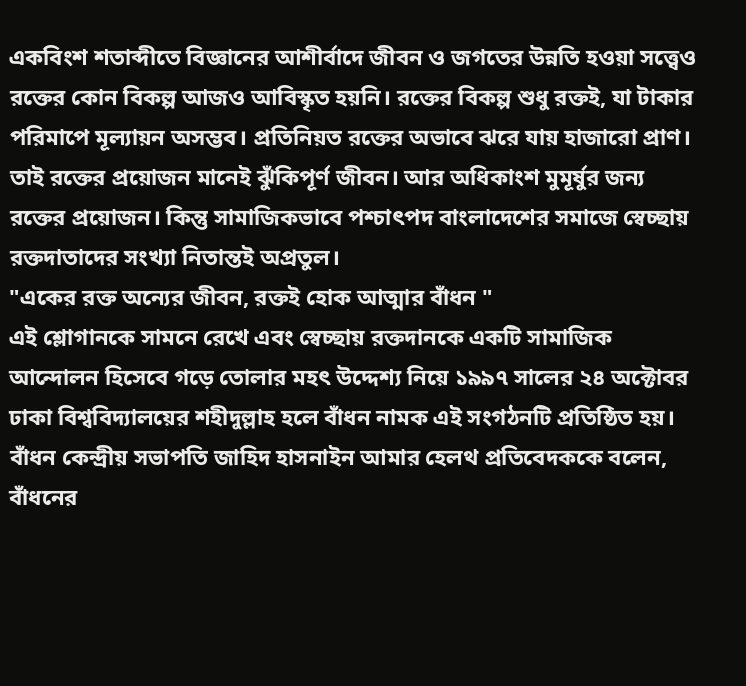একবিংশ শতাব্দীতে বিজ্ঞানের আশীর্বাদে জীবন ও জগতের উন্নতি হওয়া সত্ত্বেও রক্তের কোন বিকল্প আজও আবিস্কৃত হয়নি। রক্তের বিকল্প শুধু রক্তই, যা টাকার পরিমাপে মূল্যায়ন অসম্ভব। প্রতিনিয়ত রক্তের অভাবে ঝরে যায় হাজারো প্রাণ। তাই রক্তের প্রয়োজন মানেই ঝুঁকিপূর্ণ জীবন। আর অধিকাংশ মুমূর্ষুর জন্য রক্তের প্রয়োজন। কিন্তু সামাজিকভাবে পশ্চাৎপদ বাংলাদেশের সমাজে স্বেচ্ছায় রক্তদাতাদের সংখ্যা নিতান্তই অপ্রতুল।
"একের রক্ত অন্যের জীবন, রক্তই হোক আত্মার বাঁধন "
এই শ্লোগানকে সামনে রেখে এবং স্বেচ্ছায় রক্তদানকে একটি সামাজিক আন্দোলন হিসেবে গড়ে তোলার মহৎ উদ্দেশ্য নিয়ে ১৯৯৭ সালের ২৪ অক্টোবর ঢাকা বিশ্ববিদ্যালয়ের শহীদুল্লাহ হলে বাঁধন নামক এই সংগঠনটি প্রতিষ্ঠিত হয়। বাঁধন কেন্দ্রীয় সভাপতি জাহিদ হাসনাইন আমার হেলথ প্রতিবেদককে বলেন, বাঁধনের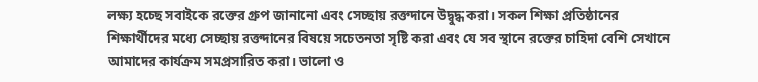লক্ষ্য হচ্ছে সবাইকে রক্তের গ্রুপ জানানো এবং সেচ্ছায় রক্তদানে উদ্বুদ্ধ করা। সকল শিক্ষা প্রতিষ্ঠানের শিক্ষার্থীদের মধ্যে সেচ্ছায় রক্তদানের বিষয়ে সচেতনতা সৃষ্টি করা এবং যে সব স্থানে রক্তের চাহিদা বেশি সেখানে আমাদের কার্যক্রম সমপ্রসারিত করা। ভালো ও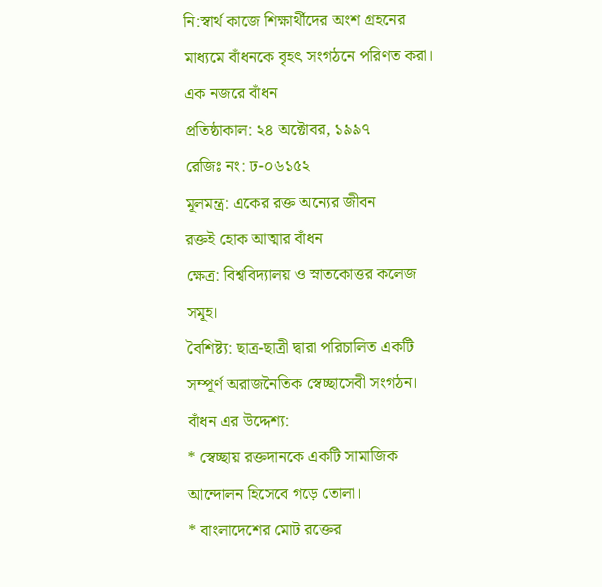নি:স্বার্থ কাজে শিক্ষার্থীদের অংশ গ্রহনের মাধ্যমে বাঁধনকে বৃহৎ সংগঠনে পরিণত করা।
এক নজরে বাঁধন
প্রতিষ্ঠাকাল: ২৪ অক্টোবর, ১৯৯৭
রেজিঃ নং: ঢ-০৬১৫২
মূলমন্ত্র: একের রক্ত অন্যের জীবন
রক্তই হোক আত্মার বাঁধন
ক্ষেত্র: বিশ্ববিদ্যালয় ও স্নাতকোত্তর কলেজ সমূহ।
বৈশিষ্ট্য: ছাত্র-ছাত্রী দ্বারা পরিচালিত একটি সম্পূর্ণ অরাজনৈতিক স্বেচ্ছাসেবী সংগঠন।
বাঁধন এর উদ্দেশ্য:
* স্বেচ্ছায় রক্তদানকে একটি সামাজিক আন্দোলন হিসেবে গড়ে তোলা।
* বাংলাদেশের মোট রক্তের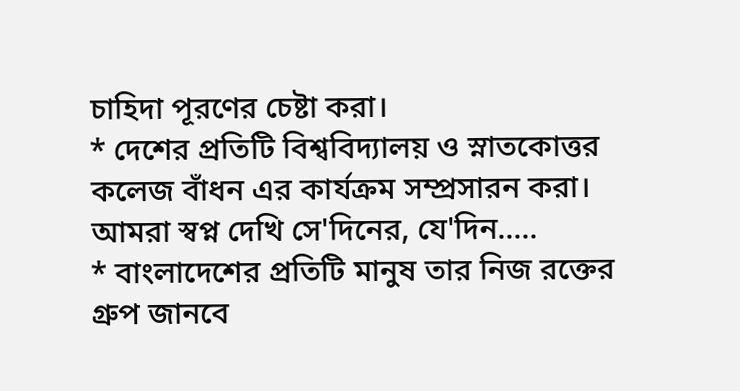চাহিদা পূরণের চেষ্টা করা।
* দেশের প্রতিটি বিশ্ববিদ্যালয় ও স্নাতকোত্তর কলেজ বাঁধন এর কার্যক্রম সম্প্রসারন করা।
আমরা স্বপ্ন দেখি সে'দিনের, যে'দিন.....
* বাংলাদেশের প্রতিটি মানুষ তার নিজ রক্তের গ্রুপ জানবে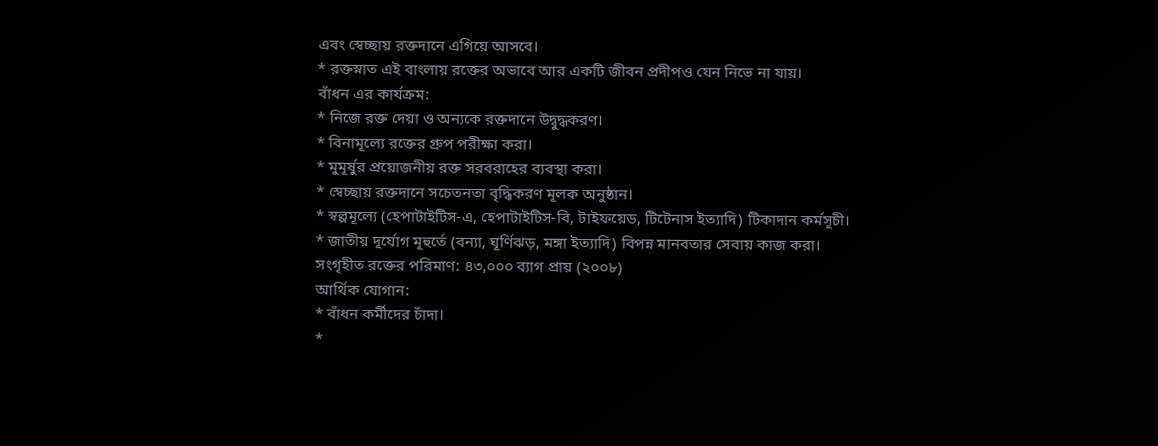এবং স্বেচ্ছায় রক্তদানে এগিয়ে আসবে।
* রক্তস্নাত এই বাংলায় রক্তের অভাবে আর একটি জীবন প্রদীপও যেন নিভে না যায়।
বাঁধন এর কার্যক্রম:
* নিজে রক্ত দেয়া ও অন্যকে রক্তদানে উদ্বুদ্ধকরণ।
* বিনামূল্যে রক্তের গ্রুপ পরীক্ষা করা।
* মুমূর্ষুর প্রয়োজনীয় রক্ত সরবরাহের ব্যবস্থা করা।
* স্বেচ্ছায় রক্তদানে সচেতনতা বৃদ্ধিকরণ মূলক অনুষ্ঠান।
* স্বল্পমূল্যে (হেপাটাইটিস-এ, হেপাটাইটিস-বি, টাইফয়েড, টিটেনাস ইত্যাদি) টিকাদান কর্মসূচী।
* জাতীয় দূর্যোগ মূহুর্তে (বন্যা, ঘূর্ণিঝড়, মঙ্গা ইত্যাদি) বিপন্ন মানবতার সেবায় কাজ করা।
সংগৃহীত রক্তের পরিমাণ: ৪৩,০০০ ব্যাগ প্রায় (২০০৮)
আর্থিক যোগান:
* বাঁধন কর্মীদের চাঁদা।
*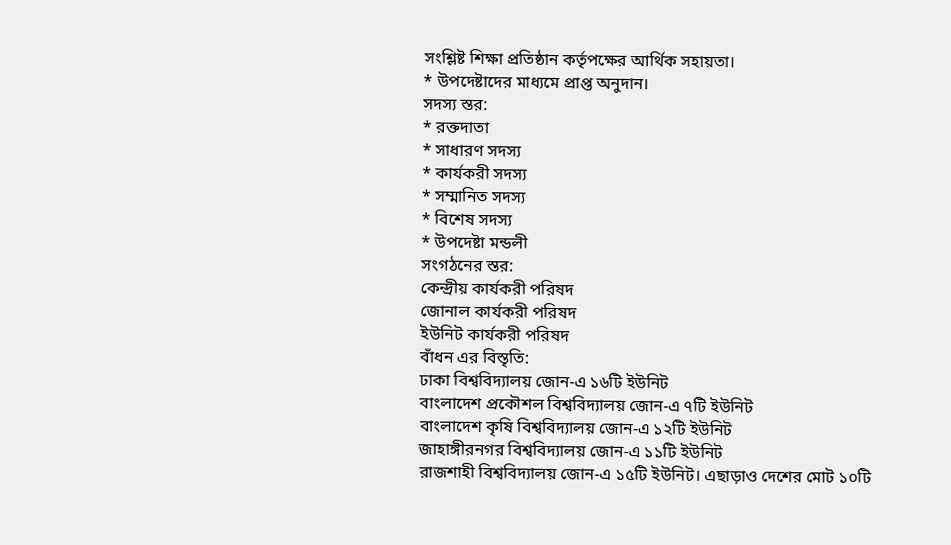সংশ্লিষ্ট শিক্ষা প্রতিষ্ঠান কর্তৃপক্ষের আর্থিক সহায়তা।
* উপদেষ্টাদের মাধ্যমে প্রাপ্ত অনুদান।
সদস্য স্তর:
* রক্তদাতা
* সাধারণ সদস্য
* কার্যকরী সদস্য
* সম্মানিত সদস্য
* বিশেষ সদস্য
* উপদেষ্টা মন্ডলী
সংগঠনের স্তর:
কেন্দ্রীয় কার্যকরী পরিষদ
জোনাল কার্যকরী পরিষদ
ইউনিট কার্যকরী পরিষদ
বাঁধন এর বিস্তৃতি:
ঢাকা বিশ্ববিদ্যালয় জোন-এ ১৬টি ইউনিট
বাংলাদেশ প্রকৌশল বিশ্ববিদ্যালয় জোন-এ ৭টি ইউনিট
বাংলাদেশ কৃষি বিশ্ববিদ্যালয় জোন-এ ১২টি ইউনিট
জাহাঙ্গীরনগর বিশ্ববিদ্যালয় জোন-এ ১১টি ইউনিট
রাজশাহী বিশ্ববিদ্যালয় জোন-এ ১৫টি ইউনিট। এছাড়াও দেশের মোট ১০টি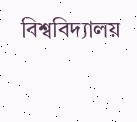বিশ্ববিদ্যালয়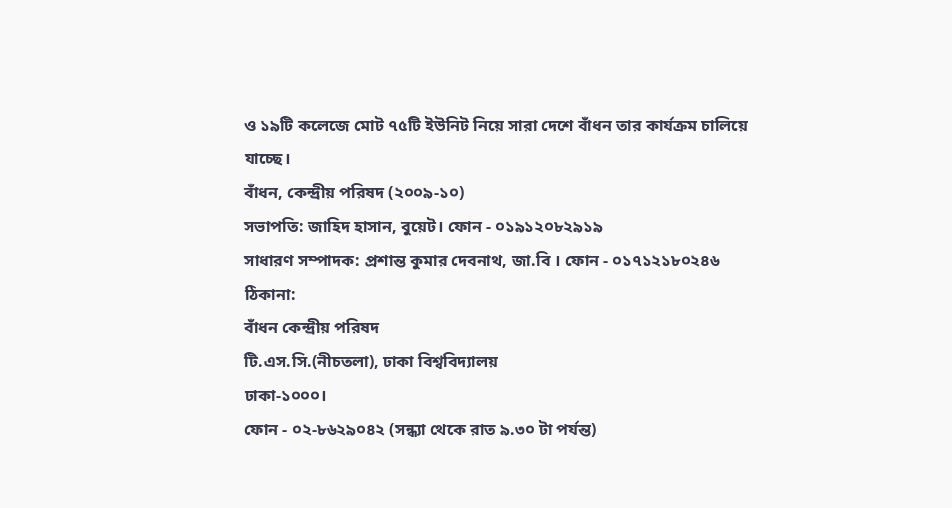ও ১৯টি কলেজে মোট ৭৫টি ইউনিট নিয়ে সারা দেশে বাঁধন তার কার্যক্রম চালিয়ে যাচ্ছে।
বাঁধন, কেন্দ্রীয় পরিষদ (২০০৯-১০)
সভাপতি: জাহিদ হাসান, বুয়েট। ফোন - ০১৯১২০৮২৯১৯
সাধারণ সম্পাদক: প্রশান্ত কুমার দেবনাথ, জা.বি । ফোন - ০১৭১২১৮০২৪৬
ঠিকানা:
বাঁধন কেন্দ্রীয় পরিষদ
টি.এস.সি.(নীচতলা), ঢাকা বিশ্ববিদ্যালয়
ঢাকা-১০০০।
ফোন - ০২-৮৬২৯০৪২ (সন্ধ্যা থেকে রাত ৯.৩০ টা পর্যন্ত)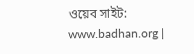ওয়েব সাইট: www.badhan.org |